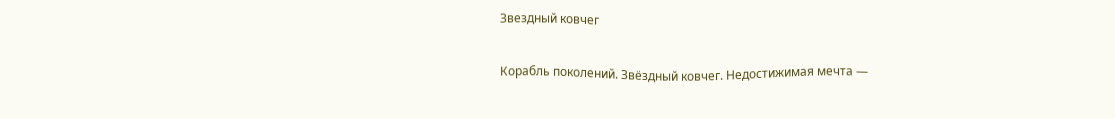Звездный ковчег

Корабль поколений. Звёздный ковчег. Недостижимая мечта —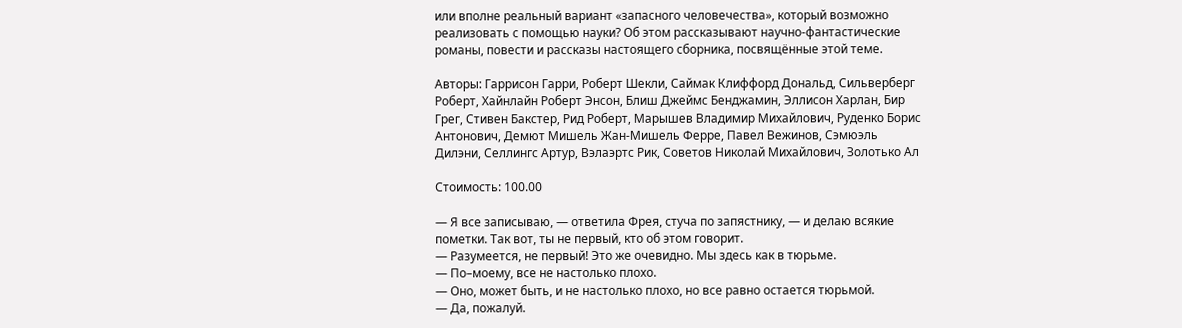или вполне реальный вариант «запасного человечества», который возможно реализовать с помощью науки? Об этом рассказывают научно-фантастические романы, повести и рассказы настоящего сборника, посвящённые этой теме.

Авторы: Гаррисон Гарри, Роберт Шекли, Саймак Клиффорд Дональд, Сильверберг Роберт, Хайнлайн Роберт Энсон, Блиш Джеймс Бенджамин, Эллисон Харлан, Бир Грег, Стивен Бакстер, Рид Роберт, Марышев Владимир Михайлович, Руденко Борис Антонович, Демют Мишель Жан-Мишель Ферре, Павел Вежинов, Сэмюэль Дилэни, Селлингс Артур, Вэлаэртс Рик, Советов Николай Михайлович, Золотько Ал

Стоимость: 100.00

— Я все записываю, — ответила Фрея, стуча по запястнику, — и делаю всякие пометки. Так вот, ты не первый, кто об этом говорит.
— Разумеется, не первый! Это же очевидно. Мы здесь как в тюрьме.
— По–моему, все не настолько плохо.
— Оно, может быть, и не настолько плохо, но все равно остается тюрьмой.
— Да, пожалуй.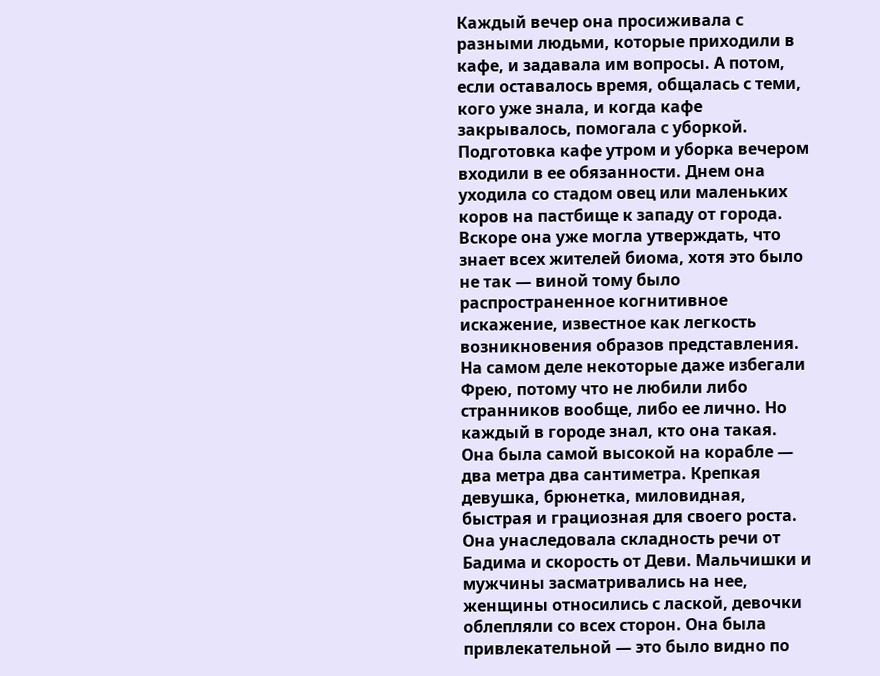Каждый вечер она просиживала с разными людьми, которые приходили в кафе, и задавала им вопросы. А потом, если оставалось время, общалась с теми, кого уже знала, и когда кафе закрывалось, помогала с уборкой. Подготовка кафе утром и уборка вечером входили в ее обязанности. Днем она уходила со стадом овец или маленьких коров на пастбище к западу от города. Вскоре она уже могла утверждать, что знает всех жителей биома, хотя это было не так — виной тому было распространенное когнитивное искажение, известное как легкость возникновения образов представления. На самом деле некоторые даже избегали Фрею, потому что не любили либо странников вообще, либо ее лично. Но каждый в городе знал, кто она такая.
Она была самой высокой на корабле — два метра два сантиметра. Крепкая девушка, брюнетка, миловидная, быстрая и грациозная для своего роста. Она унаследовала складность речи от Бадима и скорость от Деви. Мальчишки и мужчины засматривались на нее, женщины относились с лаской, девочки облепляли со всех сторон. Она была привлекательной — это было видно по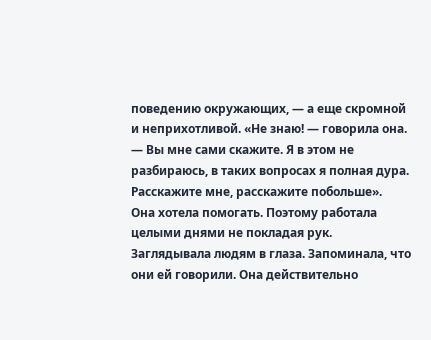поведению окружающих, — а еще скромной и неприхотливой. «Не знаю! — говорила она. — Вы мне сами скажите. Я в этом не разбираюсь, в таких вопросах я полная дура. Расскажите мне, расскажите побольше».
Она хотела помогать. Поэтому работала целыми днями не покладая рук. Заглядывала людям в глаза. Запоминала, что они ей говорили. Она действительно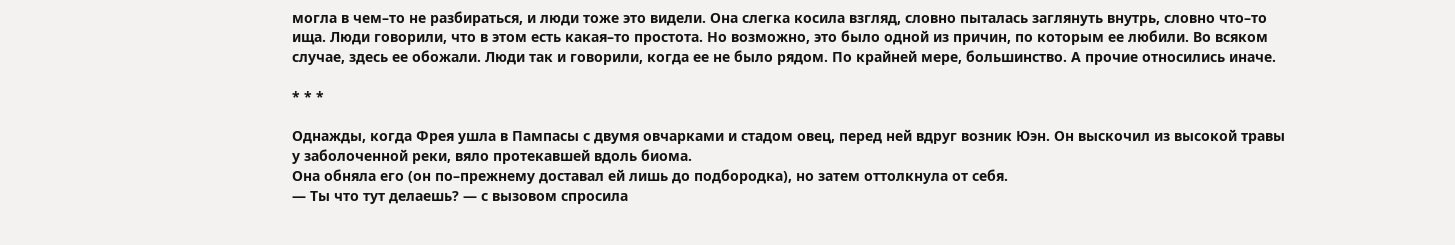могла в чем–то не разбираться, и люди тоже это видели. Она слегка косила взгляд, словно пыталась заглянуть внутрь, словно что–то ища. Люди говорили, что в этом есть какая–то простота. Но возможно, это было одной из причин, по которым ее любили. Во всяком случае, здесь ее обожали. Люди так и говорили, когда ее не было рядом. По крайней мере, большинство. А прочие относились иначе.

* * *

Однажды, когда Фрея ушла в Пампасы с двумя овчарками и стадом овец, перед ней вдруг возник Юэн. Он выскочил из высокой травы у заболоченной реки, вяло протекавшей вдоль биома.
Она обняла его (он по–прежнему доставал ей лишь до подбородка), но затем оттолкнула от себя.
— Ты что тут делаешь? — с вызовом спросила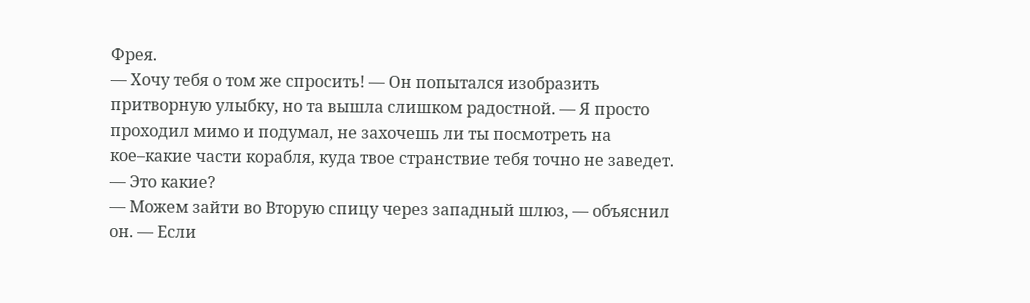Фрея.
— Хочу тебя о том же спросить! — Он попытался изобразить притворную улыбку, но та вышла слишком радостной. — Я просто проходил мимо и подумал, не захочешь ли ты посмотреть на кое–какие части корабля, куда твое странствие тебя точно не заведет.
— Это какие?
— Можем зайти во Вторую спицу через западный шлюз, — объяснил он. — Если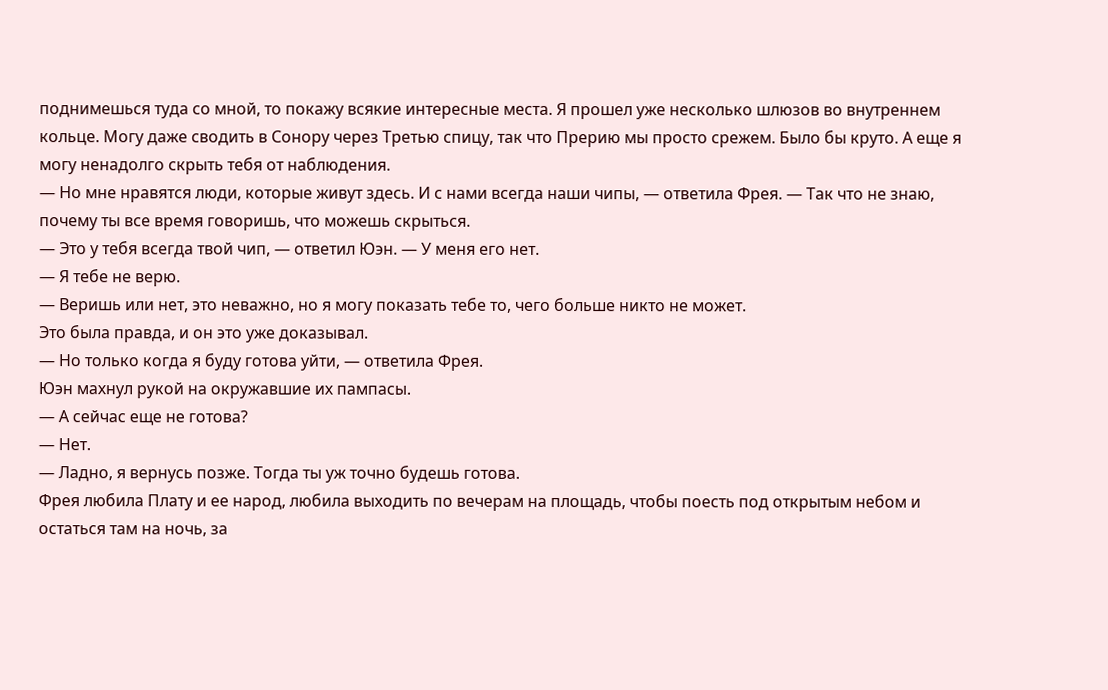поднимешься туда со мной, то покажу всякие интересные места. Я прошел уже несколько шлюзов во внутреннем кольце. Могу даже сводить в Сонору через Третью спицу, так что Прерию мы просто срежем. Было бы круто. А еще я могу ненадолго скрыть тебя от наблюдения.
— Но мне нравятся люди, которые живут здесь. И с нами всегда наши чипы, — ответила Фрея. — Так что не знаю, почему ты все время говоришь, что можешь скрыться.
— Это у тебя всегда твой чип, — ответил Юэн. — У меня его нет.
— Я тебе не верю.
— Веришь или нет, это неважно, но я могу показать тебе то, чего больше никто не может.
Это была правда, и он это уже доказывал.
— Но только когда я буду готова уйти, — ответила Фрея.
Юэн махнул рукой на окружавшие их пампасы.
— А сейчас еще не готова?
— Нет.
— Ладно, я вернусь позже. Тогда ты уж точно будешь готова.
Фрея любила Плату и ее народ, любила выходить по вечерам на площадь, чтобы поесть под открытым небом и остаться там на ночь, за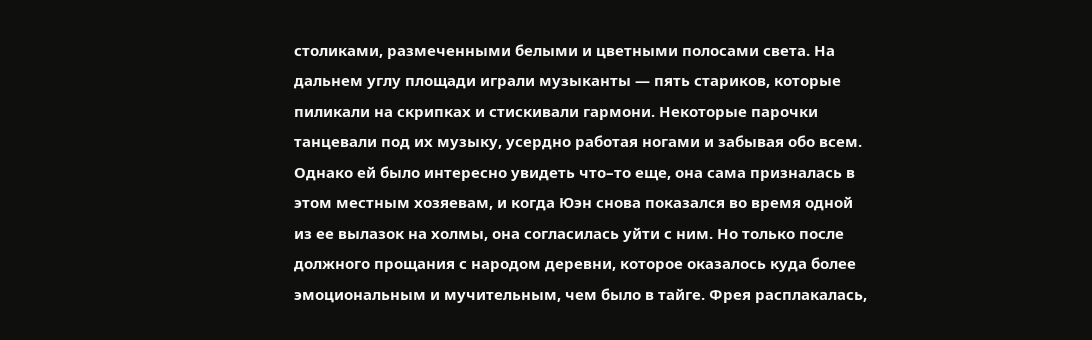столиками, размеченными белыми и цветными полосами света. На дальнем углу площади играли музыканты — пять стариков, которые пиликали на скрипках и стискивали гармони. Некоторые парочки танцевали под их музыку, усердно работая ногами и забывая обо всем.
Однако ей было интересно увидеть что–то еще, она сама призналась в этом местным хозяевам, и когда Юэн снова показался во время одной из ее вылазок на холмы, она согласилась уйти с ним. Но только после должного прощания с народом деревни, которое оказалось куда более эмоциональным и мучительным, чем было в тайге. Фрея расплакалась,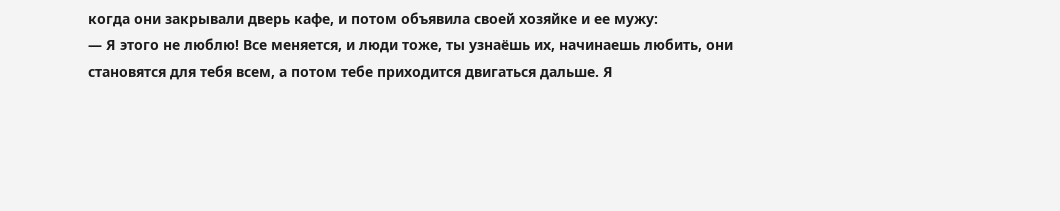когда они закрывали дверь кафе, и потом объявила своей хозяйке и ее мужу:
— Я этого не люблю! Все меняется, и люди тоже, ты узнаёшь их, начинаешь любить, они становятся для тебя всем, а потом тебе приходится двигаться дальше. Я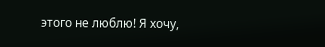этого не люблю! Я хочу,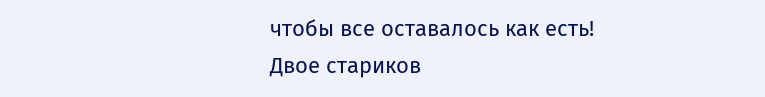чтобы все оставалось как есть!
Двое стариков